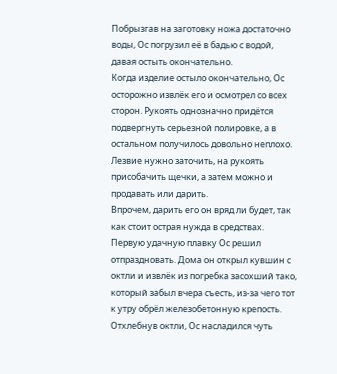Побрызгав на заготовку ножа достаточно воды, Ос погрузил её в бадью с водой, давая остыть окончательно.
Когда изделие остыло окончательно, Ос осторожно извлёк его и осмотрел со всех сторон. Рукоять однозначно придётся подвергнуть серьезной полировке, а в остальном получилось довольно неплохо. Лезвие нужно заточить, на рукоять присобачить щечки, а затем можно и продавать или дарить.
Впрочем, дарить его он вряд ли будет, так как стоит острая нужда в средствах.
Первую удачную плавку Ос решил отпраздновать. Дома он открыл кувшин с октли и извлёк из погребка засохший тако, который забыл вчера съесть, из-за чего тот к утру обрёл железобетонную крепость.
Отхлебнув октли, Ос насладился чуть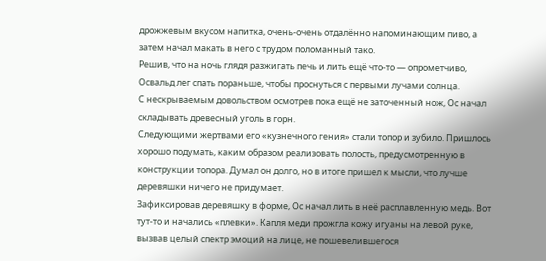дрожжевым вкусом напитка, очень-очень отдалённо напоминающим пиво, а затем начал макать в него с трудом поломанный тако.
Решив, что на ночь глядя разжигать печь и лить ещё что-то — опрометчиво, Освальд лег спать пораньше, чтобы проснуться с первыми лучами солнца.
С нескрываемым довольством осмотрев пока ещё не заточенный нож, Ос начал складывать древесный уголь в горн.
Следующими жертвами его «кузнечного гения» стали топор и зубило. Пришлось хорошо подумать, каким образом реализовать полость, предусмотренную в конструкции топора. Думал он долго, но в итоге пришел к мысли, что лучше деревяшки ничего не придумает.
Зафиксировав деревяшку в форме, Ос начал лить в неё расплавленную медь. Вот тут-то и начались «плевки». Капля меди прожгла кожу игуаны на левой руке, вызвав целый спектр эмоций на лице, не пошевелившегося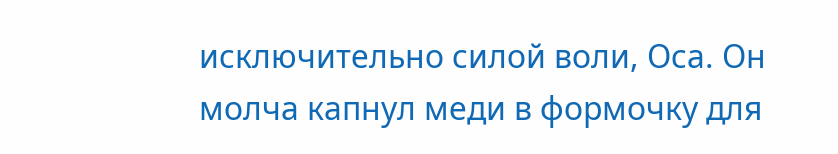исключительно силой воли, Оса. Он молча капнул меди в формочку для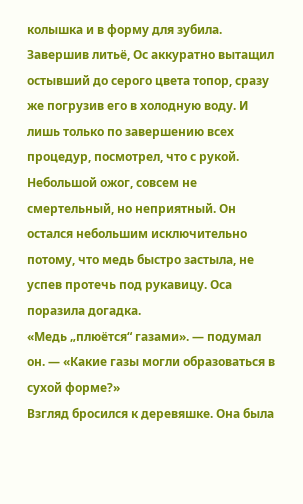колышка и в форму для зубила. Завершив литьё, Ос аккуратно вытащил остывший до серого цвета топор, сразу же погрузив его в холодную воду. И лишь только по завершению всех процедур, посмотрел, что с рукой. Небольшой ожог, совсем не смертельный, но неприятный. Он остался небольшим исключительно потому, что медь быстро застыла, не успев протечь под рукавицу. Оса поразила догадка.
«Медь „плюётся“ газами». — подумал он. — «Какие газы могли образоваться в сухой форме?»
Взгляд бросился к деревяшке. Она была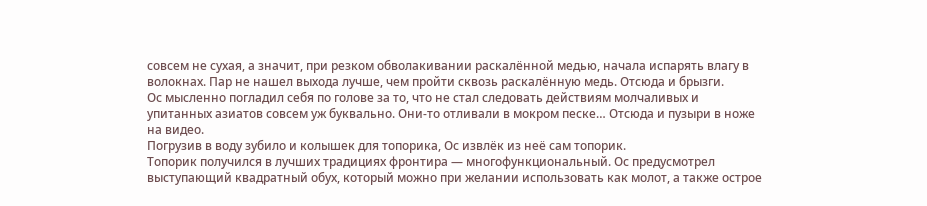совсем не сухая, а значит, при резком обволакивании раскалённой медью, начала испарять влагу в волокнах. Пар не нашел выхода лучше, чем пройти сквозь раскалённую медь. Отсюда и брызги.
Ос мысленно погладил себя по голове за то, что не стал следовать действиям молчаливых и упитанных азиатов совсем уж буквально. Они-то отливали в мокром песке… Отсюда и пузыри в ноже на видео.
Погрузив в воду зубило и колышек для топорика, Ос извлёк из неё сам топорик.
Топорик получился в лучших традициях фронтира — многофункциональный. Ос предусмотрел выступающий квадратный обух, который можно при желании использовать как молот, а также острое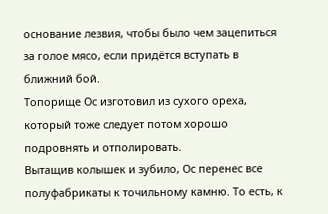основание лезвия, чтобы было чем зацепиться за голое мясо, если придётся вступать в ближний бой.
Топорище Ос изготовил из сухого ореха, который тоже следует потом хорошо подровнять и отполировать.
Вытащив колышек и зубило, Ос перенес все полуфабрикаты к точильному камню. То есть, к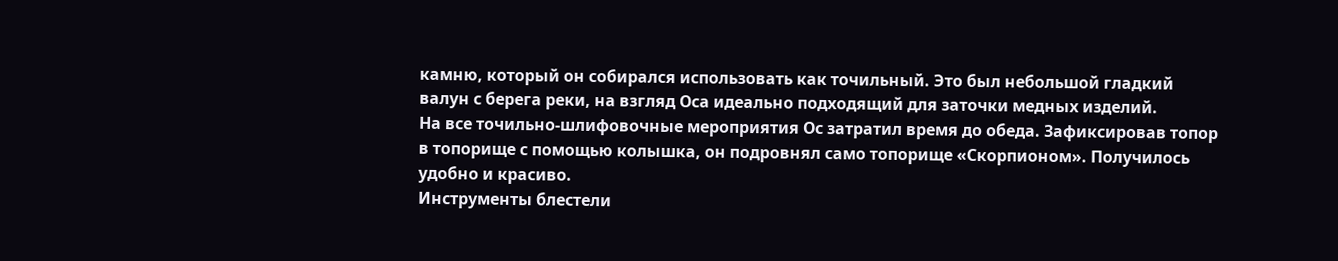камню, который он собирался использовать как точильный. Это был небольшой гладкий валун с берега реки, на взгляд Оса идеально подходящий для заточки медных изделий.
На все точильно-шлифовочные мероприятия Ос затратил время до обеда. Зафиксировав топор в топорище с помощью колышка, он подровнял само топорище «Скорпионом». Получилось удобно и красиво.
Инструменты блестели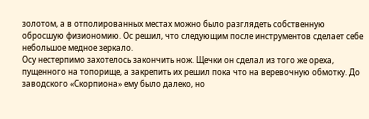золотом, а в отполированных местах можно было разглядеть собственную обросшую физиономию. Ос решил, что следующим после инструментов сделает себе небольшое медное зеркало.
Осу нестерпимо захотелось закончить нож. Щечки он сделал из того же ореха, пущенного на топорище, а закрепить их решил пока что на веревочную обмотку. До заводского «Скорпиона» ему было далеко, но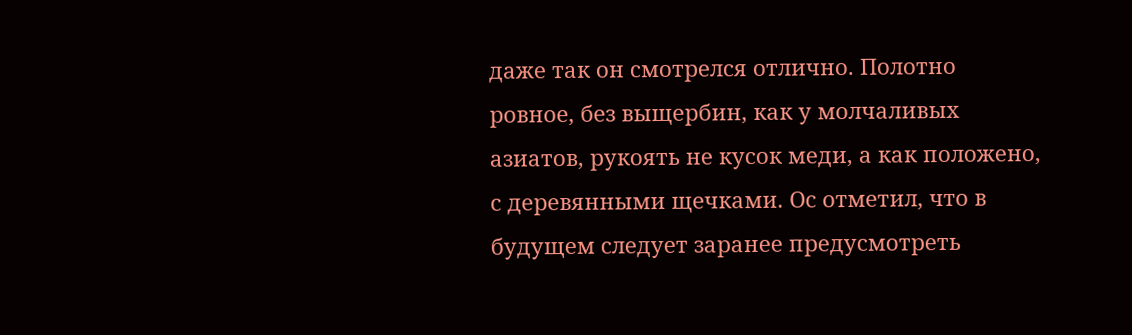даже так он смотрелся отлично. Полотно ровное, без выщербин, как у молчаливых азиатов, рукоять не кусок меди, а как положено, с деревянными щечками. Ос отметил, что в будущем следует заранее предусмотреть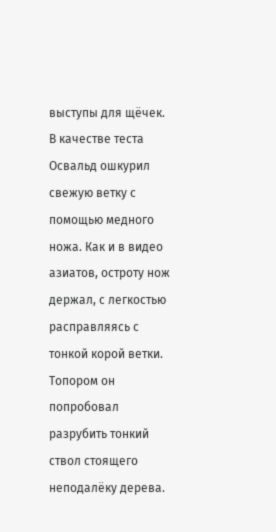выступы для щёчек.
В качестве теста Освальд ошкурил свежую ветку с помощью медного ножа. Как и в видео азиатов, остроту нож держал, с легкостью расправляясь с тонкой корой ветки. Топором он попробовал разрубить тонкий ствол стоящего неподалёку дерева.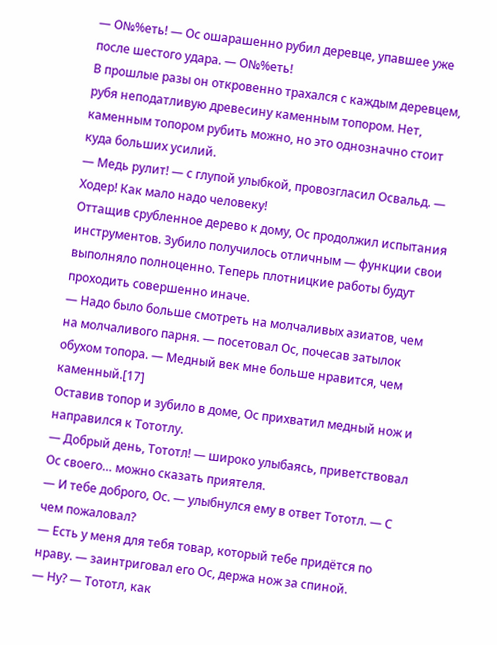— О№%еть! — Ос ошарашенно рубил деревце, упавшее уже после шестого удара. — О№%еть!
В прошлые разы он откровенно трахался с каждым деревцем, рубя неподатливую древесину каменным топором. Нет, каменным топором рубить можно, но это однозначно стоит куда больших усилий.
— Медь рулит! — с глупой улыбкой, провозгласил Освальд. — Ходер! Как мало надо человеку!
Оттащив срубленное дерево к дому, Ос продолжил испытания инструментов. Зубило получилось отличным — функции свои выполняло полноценно. Теперь плотницкие работы будут проходить совершенно иначе.
— Надо было больше смотреть на молчаливых азиатов, чем на молчаливого парня. — посетовал Ос, почесав затылок обухом топора. — Медный век мне больше нравится, чем каменный.[17]
Оставив топор и зубило в доме, Ос прихватил медный нож и направился к Тототлу.
— Добрый день, Тототл! — широко улыбаясь, приветствовал Ос своего… можно сказать приятеля.
— И тебе доброго, Ос. — улыбнулся ему в ответ Тототл. — С чем пожаловал?
— Есть у меня для тебя товар, который тебе придётся по нраву. — заинтриговал его Ос, держа нож за спиной.
— Ну? — Тототл, как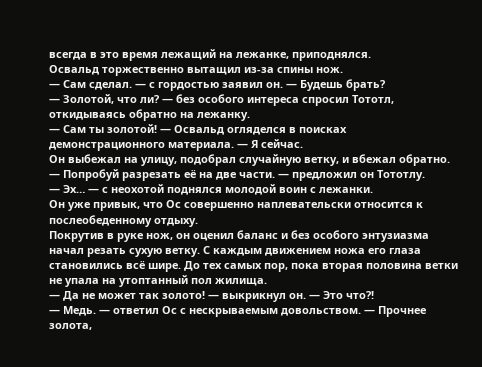всегда в это время лежащий на лежанке, приподнялся.
Освальд торжественно вытащил из-за спины нож.
— Сам сделал. — с гордостью заявил он. — Будешь брать?
— Золотой, что ли? — без особого интереса спросил Тототл, откидываясь обратно на лежанку.
— Сам ты золотой! — Освальд огляделся в поисках демонстрационного материала. — Я сейчас.
Он выбежал на улицу, подобрал случайную ветку, и вбежал обратно.
— Попробуй разрезать её на две части. — предложил он Тототлу.
— Эх… — с неохотой поднялся молодой воин с лежанки.
Он уже привык, что Ос совершенно наплевательски относится к послеобеденному отдыху.
Покрутив в руке нож, он оценил баланс и без особого энтузиазма начал резать сухую ветку. С каждым движением ножа его глаза становились всё шире. До тех самых пор, пока вторая половина ветки не упала на утоптанный пол жилища.
— Да не может так золото! — выкрикнул он. — Это что?!
— Медь. — ответил Ос с нескрываемым довольством. — Прочнее золота,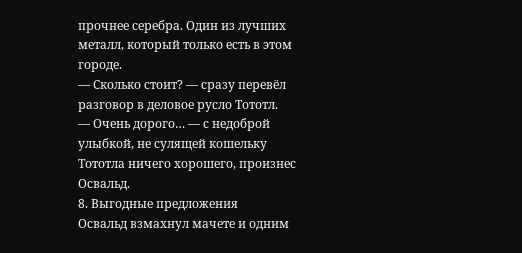прочнее серебра. Один из лучших металл, который только есть в этом городе.
— Сколько стоит? — сразу перевёл разговор в деловое русло Тототл.
— Очень дорого… — с недоброй улыбкой, не сулящей кошельку Тототла ничего хорошего, произнес Освальд.
8. Выгодные предложения
Освальд взмахнул мачете и одним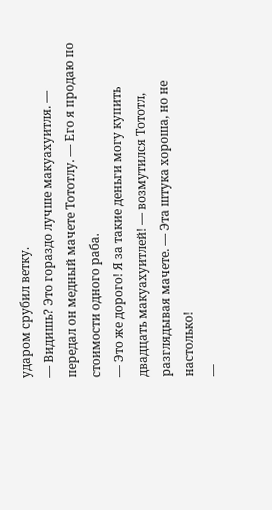ударом срубил ветку.
— Видишь? Это гораздо лучше макуахуитля. — передал он медный мачете Тототлу. — Его я продаю по стоимости одного раба.
— Это же дорого! Я за такие деньги могу купить двадцать макуахуитлей! — возмутился Тототл, разглядывая мачете. — Эта штука хороша, но не настолько!
—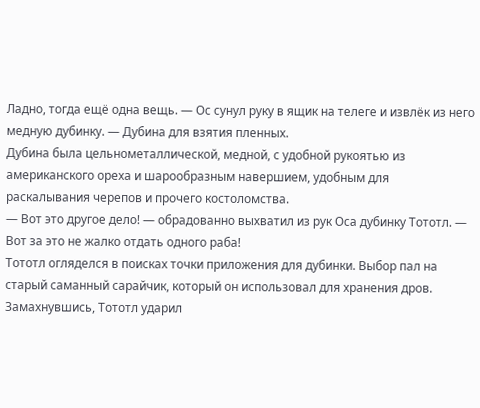Ладно, тогда ещё одна вещь. — Ос сунул руку в ящик на телеге и извлёк из него медную дубинку. — Дубина для взятия пленных.
Дубина была цельнометаллической, медной, с удобной рукоятью из американского ореха и шарообразным навершием, удобным для раскалывания черепов и прочего костоломства.
— Вот это другое дело! — обрадованно выхватил из рук Оса дубинку Тототл. — Вот за это не жалко отдать одного раба!
Тототл огляделся в поисках точки приложения для дубинки. Выбор пал на старый саманный сарайчик, который он использовал для хранения дров.
Замахнувшись, Тототл ударил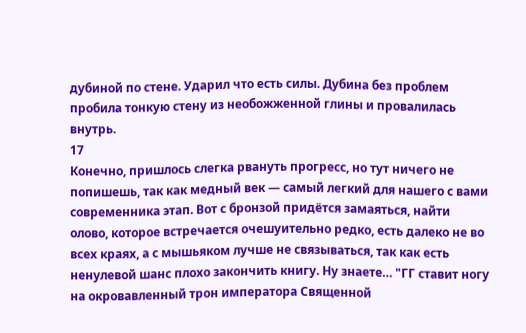дубиной по стене. Ударил что есть силы. Дубина без проблем пробила тонкую стену из необожженной глины и провалилась внутрь.
17
Конечно, пришлось слегка рвануть прогресс, но тут ничего не попишешь, так как медный век — самый легкий для нашего с вами современника этап. Вот с бронзой придётся замаяться, найти олово, которое встречается очешуительно редко, есть далеко не во всех краях, а с мышьяком лучше не связываться, так как есть ненулевой шанс плохо закончить книгу. Ну знаете… "ГГ ставит ногу на окровавленный трон императора Священной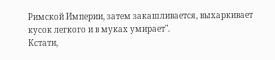Римской Империи, затем закашливается, выхаркивает кусок легкого и в муках умирает".
Кстати,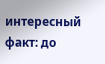интересный факт: до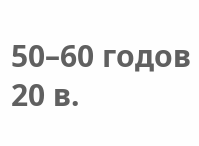50–60 годов 20 в.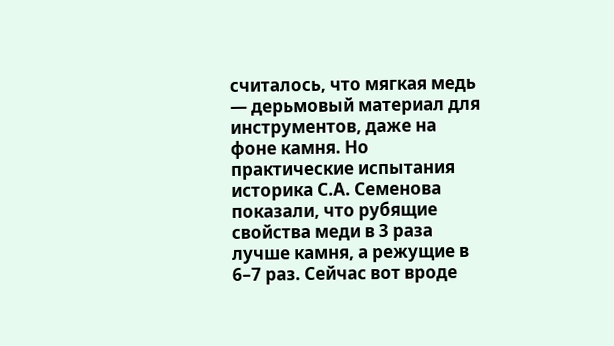считалось, что мягкая медь — дерьмовый материал для инструментов, даже на фоне камня. Но практические испытания историка С.А. Семенова показали, что рубящие свойства меди в 3 раза лучше камня, а режущие в 6–7 раз. Сейчас вот вроде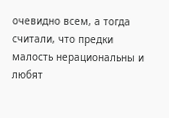очевидно всем, а тогда считали, что предки малость нерациональны и любят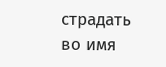страдать во имя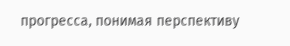прогресса, понимая перспективу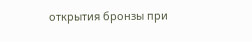открытия бронзы при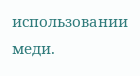использовании меди.